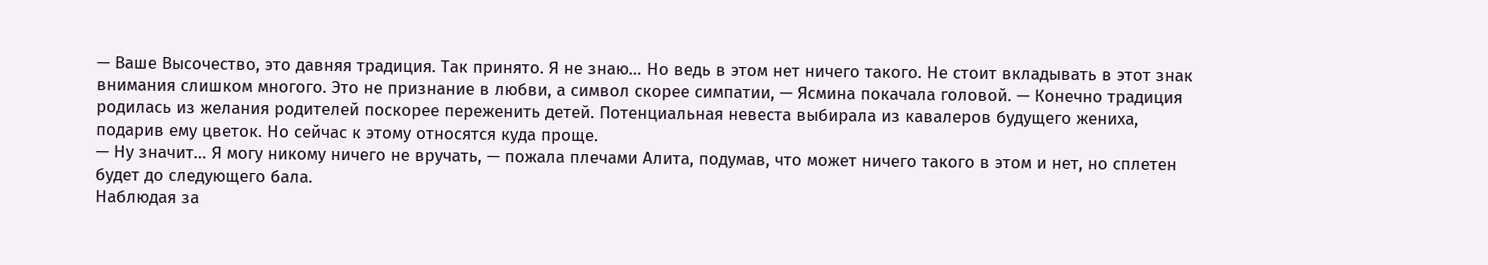— Ваше Высочество, это давняя традиция. Так принято. Я не знаю… Но ведь в этом нет ничего такого. Не стоит вкладывать в этот знак внимания слишком многого. Это не признание в любви, а символ скорее симпатии, — Ясмина покачала головой. — Конечно традиция родилась из желания родителей поскорее переженить детей. Потенциальная невеста выбирала из кавалеров будущего жениха, подарив ему цветок. Но сейчас к этому относятся куда проще.
— Ну значит… Я могу никому ничего не вручать, — пожала плечами Алита, подумав, что может ничего такого в этом и нет, но сплетен будет до следующего бала.
Наблюдая за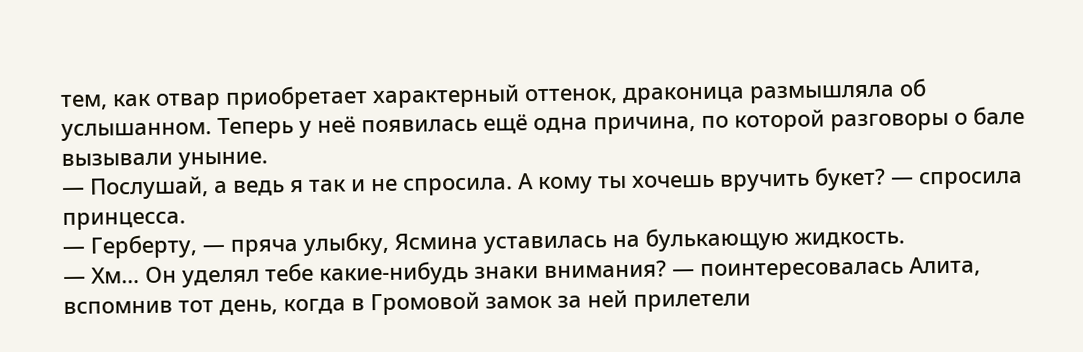тем, как отвар приобретает характерный оттенок, драконица размышляла об услышанном. Теперь у неё появилась ещё одна причина, по которой разговоры о бале вызывали уныние.
— Послушай, а ведь я так и не спросила. А кому ты хочешь вручить букет? — спросила принцесса.
— Герберту, — пряча улыбку, Ясмина уставилась на булькающую жидкость.
— Хм… Он уделял тебе какие-нибудь знаки внимания? — поинтересовалась Алита, вспомнив тот день, когда в Громовой замок за ней прилетели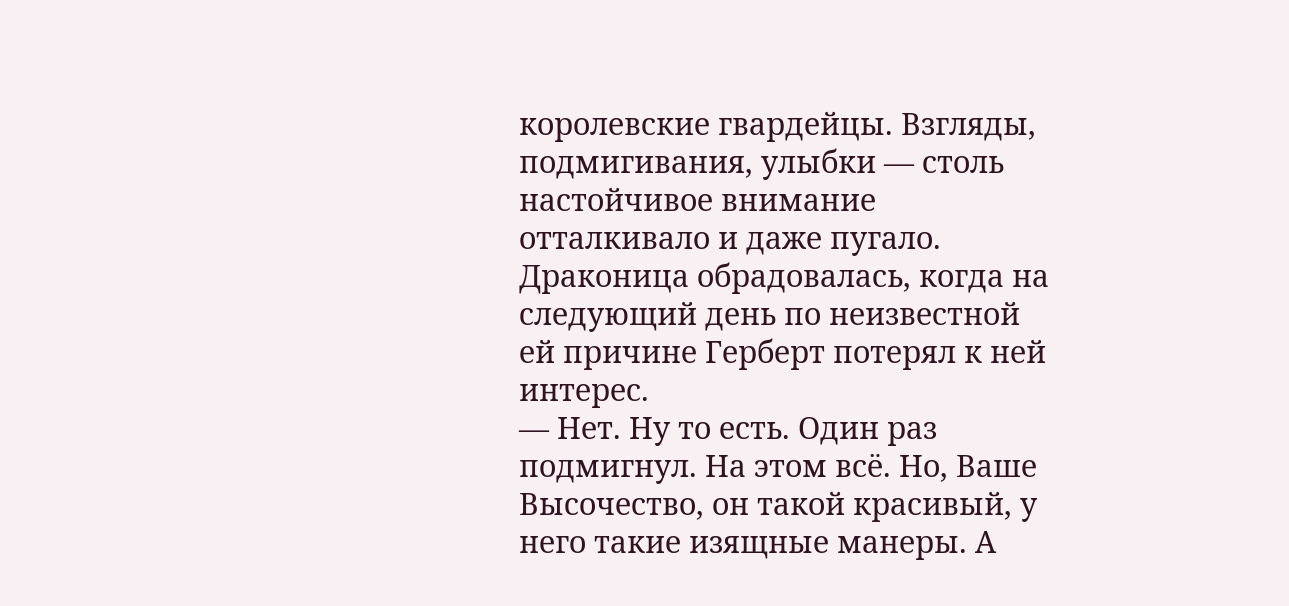королевские гвардейцы. Взгляды, подмигивания, улыбки — столь настойчивое внимание отталкивало и даже пугало. Драконица обрадовалась, когда на следующий день по неизвестной ей причине Герберт потерял к ней интерес.
— Нет. Ну то есть. Один раз подмигнул. На этом всё. Но, Ваше Высочество, он такой красивый, у него такие изящные манеры. А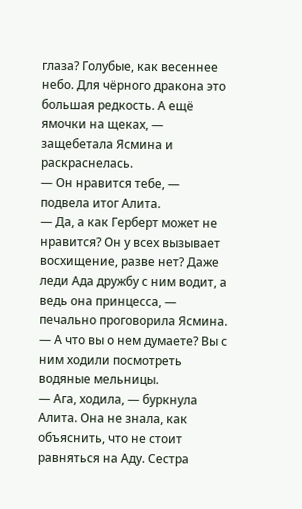глаза? Голубые, как весеннее небо. Для чёрного дракона это большая редкость. А ещё ямочки на щеках, — защебетала Ясмина и раскраснелась.
— Он нравится тебе, — подвела итог Алита.
— Да, а как Герберт может не нравится? Он у всех вызывает восхищение, разве нет? Даже леди Ада дружбу с ним водит, а ведь она принцесса, — печально проговорила Ясмина. — А что вы о нем думаете? Вы с ним ходили посмотреть водяные мельницы.
— Ага, ходила, — буркнула Алита. Она не знала, как объяснить, что не стоит равняться на Аду. Сестра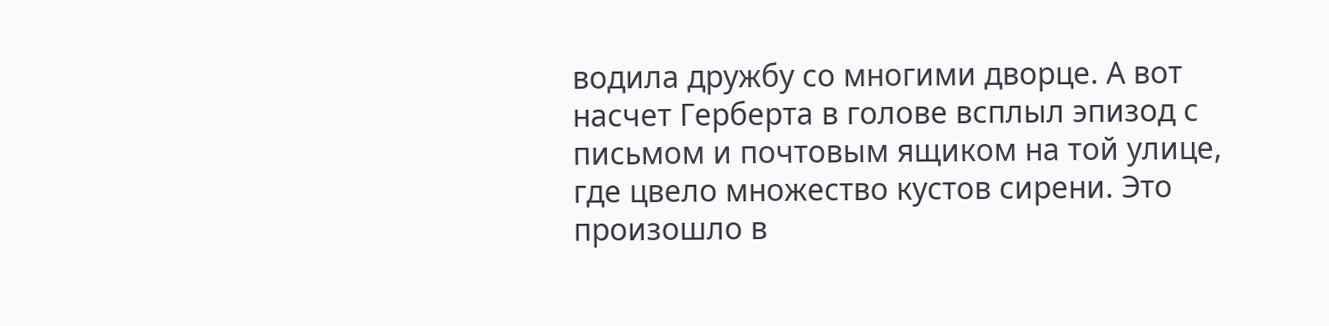водила дружбу со многими дворце. А вот насчет Герберта в голове всплыл эпизод с письмом и почтовым ящиком на той улице, где цвело множество кустов сирени. Это произошло в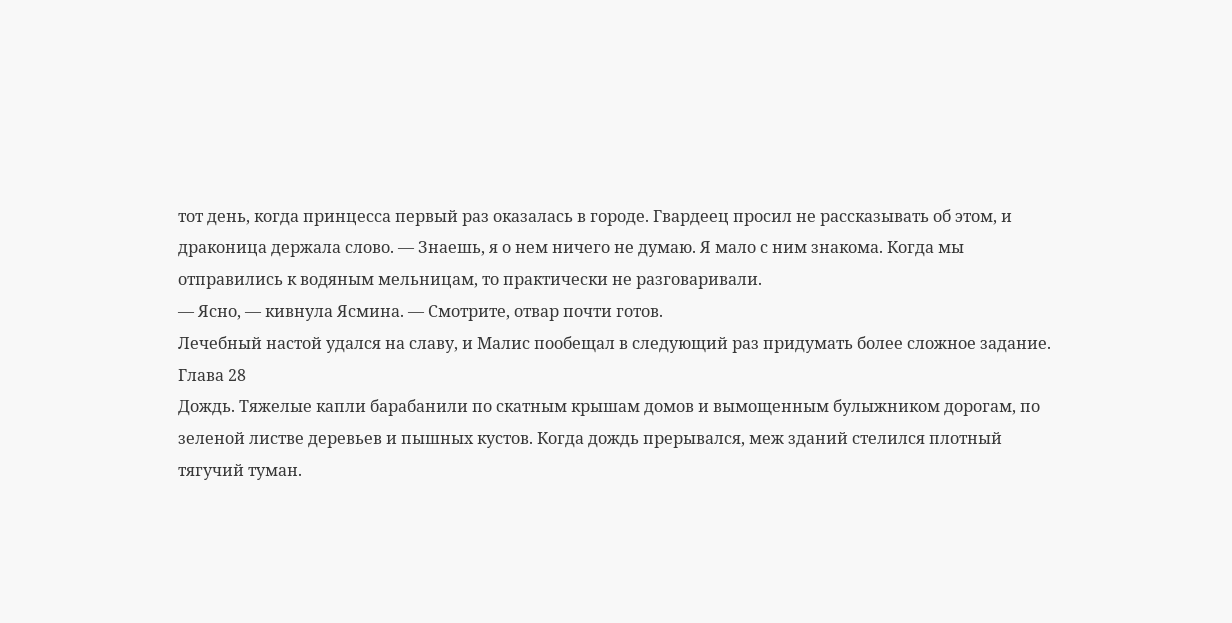тот день, когда принцесса первый раз оказалась в городе. Гвардеец просил не рассказывать об этом, и драконица держала слово. — Знаешь, я о нем ничего не думаю. Я мало с ним знакома. Когда мы отправились к водяным мельницам, то практически не разговаривали.
— Ясно, — кивнула Ясмина. — Смотрите, отвар почти готов.
Лечебный настой удался на славу, и Малис пообещал в следующий раз придумать более сложное задание.
Глава 28
Дождь. Тяжелые капли барабанили по скатным крышам домов и вымощенным булыжником дорогам, по зеленой листве деревьев и пышных кустов. Когда дождь прерывался, меж зданий стелился плотный тягучий туман.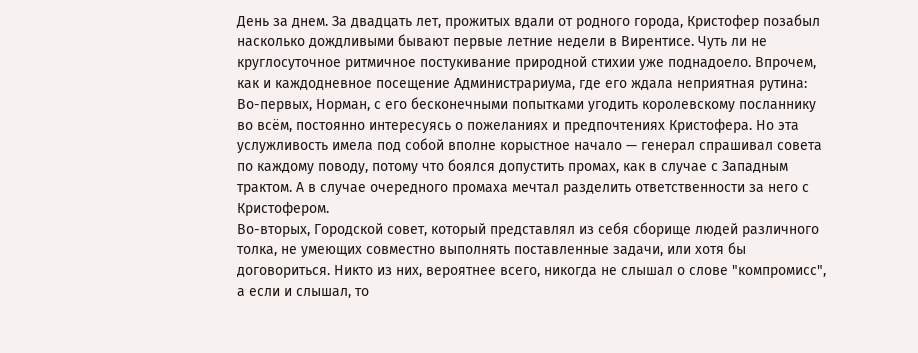День за днем. За двадцать лет, прожитых вдали от родного города, Кристофер позабыл насколько дождливыми бывают первые летние недели в Вирентисе. Чуть ли не круглосуточное ритмичное постукивание природной стихии уже поднадоело. Впрочем, как и каждодневное посещение Администрариума, где его ждала неприятная рутина:
Во-первых, Норман, с его бесконечными попытками угодить королевскому посланнику во всём, постоянно интересуясь о пожеланиях и предпочтениях Кристофера. Но эта услужливость имела под собой вполне корыстное начало — генерал спрашивал совета по каждому поводу, потому что боялся допустить промах, как в случае с Западным трактом. А в случае очередного промаха мечтал разделить ответственности за него с Кристофером.
Во-вторых, Городской совет, который представлял из себя сборище людей различного толка, не умеющих совместно выполнять поставленные задачи, или хотя бы договориться. Никто из них, вероятнее всего, никогда не слышал о слове "компромисс", а если и слышал, то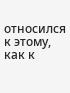относился к этому, как к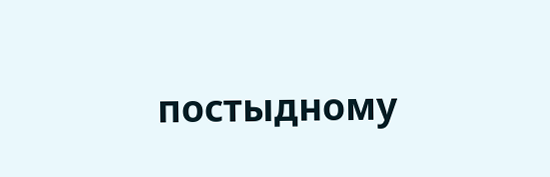постыдному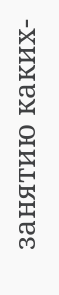занятию каких-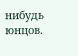нибудь юнцов.